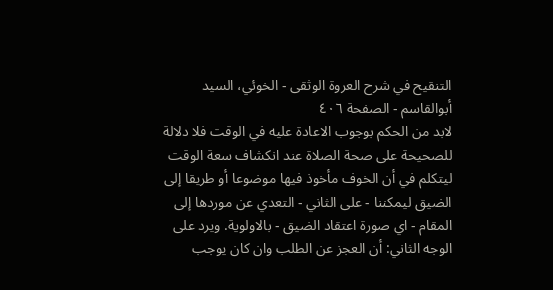التنقيح في شرح العروة الوثقى - الخوئي، السيد أبوالقاسم - الصفحة ٤٠٦
لابد من الحكم بوجوب الاعادة عليه في الوقت فلا دلالة للصحيحة على صحة الصلاة عند انكشاف سعة الوقت ليتكلم في أن الخوف مأخوذ فيها موضوعا أو طريقا إلى الضيق ليمكننا - على الثاني - التعدي عن موردها إلى المقام - اي صورة اعتقاد الضيق - بالاولوية. ويرد على الوجه الثاني: أن العجز عن الطلب وان كان يوجب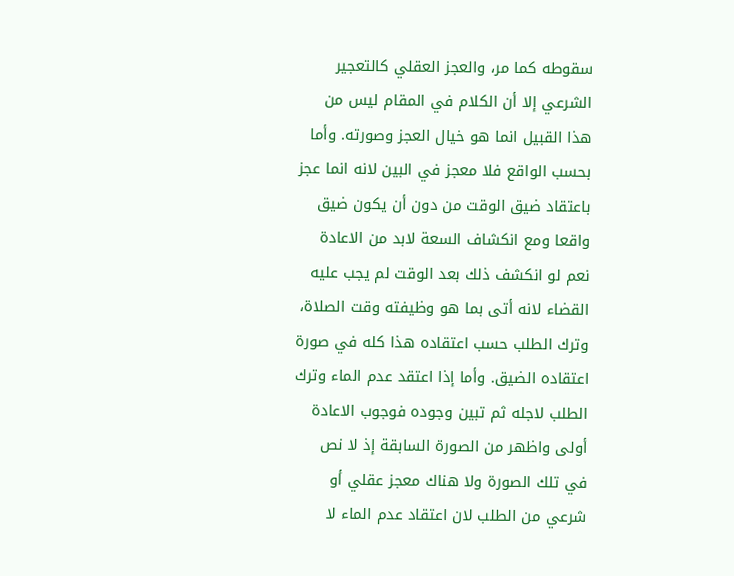سقوطه كما مر، والعجز العقلي كالتعجير الشرعي إلا أن الكلام في المقام ليس من هذا القبيل انما هو خيال العجز وصورته. وأما بحسب الواقع فلا معجز في البين لانه انما عجز باعتقاد ضيق الوقت من دون أن يكون ضيق واقعا ومع انكشاف السعة لابد من الاعادة نعم لو انكشف ذلك بعد الوقت لم يجب عليه القضاء لانه أتى بما هو وظيفته وقت الصلاة، وترك الطلب حسب اعتقاده هذا كله في صورة اعتقاده الضيق. وأما إذا اعتقد عدم الماء وترك الطلب لاجله ثم تبين وجوده فوجوب الاعادة أولى واظهر من الصورة السابقة إذ لا نص في تلك الصورة ولا هناك معجز عقلي أو شرعي من الطلب لان اعتقاد عدم الماء لا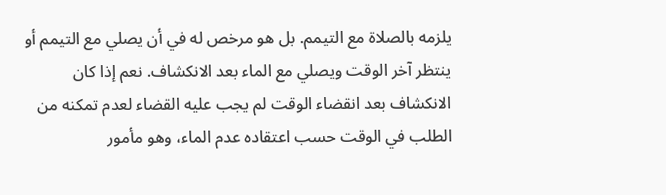يلزمه بالصلاة مع التيمم. بل هو مرخص له في أن يصلي مع التيمم أو ينتظر آخر الوقت ويصلي مع الماء بعد الانكشاف. نعم إذا كان الانكشاف بعد انقضاء الوقت لم يجب عليه القضاء لعدم تمكنه من الطلب في الوقت حسب اعتقاده عدم الماء، وهو مأمور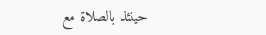حينئذ بالصلاة مع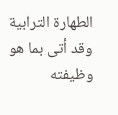الطهارة الترابية وقد أتى بما هو وظيفته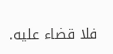فلا قضاء عليه.